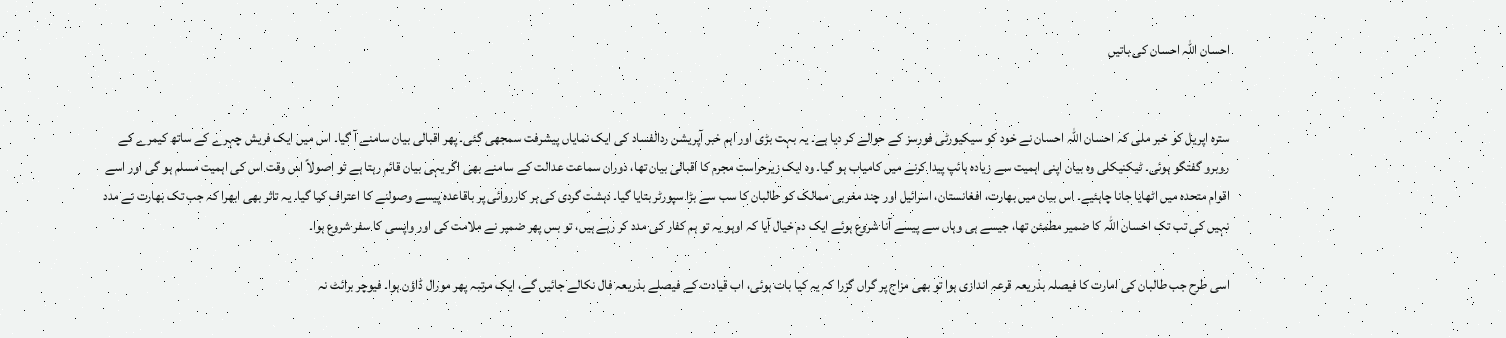احسان اللہ احسان کی باتیں


سترہ اپریل کو خبر ملی کہ احسان اللہ احسان نے خود کو سیکیورٹی فورسز کے حوالے کر دیا ہے۔ یہ بہت بڑی اور اہم خبر آپریشن ردالفساد کی ایک نمایاں پیشرفت سمجھی گئی۔ پھر اقبالی بیان سامنے آ گیا۔ اس میں ایک فریش چہرے کے ساتھ کیمرے کے روبرو گفتگو ہوئی۔ ٹیکنیکلی وہ بیان اپنی اہمیت سے زیادہ ہائپ پیدا کرنے میں کامیاب ہو گیا۔ وہ ایک زیرحراست مجرم کا اقبالی بیان تھا، دوران سماعت عدالت کے سامنے بھی اگر یہی بیان قائم رہتا ہے تو اصولاً اس وقت اس کی اہمیت مسلم ہو گی اور اسے اقوام متحدہ میں اٹھایا جانا چاہئیے۔ اس بیان میں بھارت، افغانستان، اسرائیل اور چند مغربی ممالک کو طالبان کا سب سے بڑا سپورٹر بتایا گیا۔ دہشت گردی کی ہر کارروائی پر باقاعدہ پیسے وصولنے کا اعتراف کیا گیا۔ یہ تاثر بھی ابھرا کہ جب تک بھارت نے مدد نہیں کی تب تک احسان اللہ کا ضمیر مطمئن تھا، جیسے ہی وہاں سے پیسے آنا شروع ہوئے ایک دم خیال آیا کہ اوہو یہ تو ہم کفار کی مدد کر رہے ہیں، تو بس پھر ضمیر نے ملامت کی اور واپسی کا سفر شروع ہوا۔

اسی طرح جب طالبان کی امارت کا فیصلہ بذریعہ قرعہ اندازی ہوا تو بھی مزاج پر گراں گزرا کہ یہ کیا بات ہوئی، اب قیادت کے فیصلے بذریعہ فال نکالے جائیں گے، ایک مرتبہ پھر مورال ڈاؤن ہوا۔ فیوچر برائٹ نہ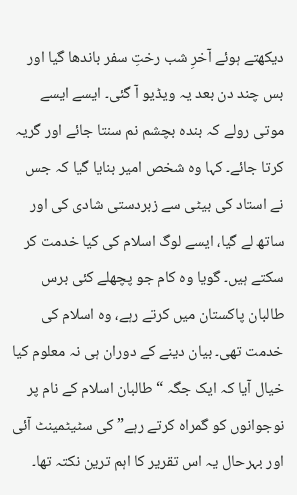دیکھتے ہوئے آخرِ شب رختِ سفر باندھا گیا اور بس چند دن بعد یہ ویڈیو آ گئی۔ ایسے ایسے موتی رولے کہ بندہ بچشم نم سنتا جائے اور گریہ کرتا جائے۔ کہا وہ شخص امیر بنایا گیا کہ جس نے استاد کی بیٹی سے زبردستی شادی کی اور ساتھ لے گیا، ایسے لوگ اسلام کی کیا خدمت کر سکتے ہیں۔ گویا وہ کام جو پچھلے کئی برس طالبان پاکستان میں کرتے رہے، وہ اسلام کی خدمت تھی۔ بیان دینے کے دوران ہی نہ معلوم کیا خیال آیا کہ ایک جگہ “طالبان اسلام کے نام پر نوجوانوں کو گمراہ کرتے رہے” کی سٹیٹمینٹ آئی اور بہرحال یہ اس تقریر کا اہم ترین نکتہ تھا۔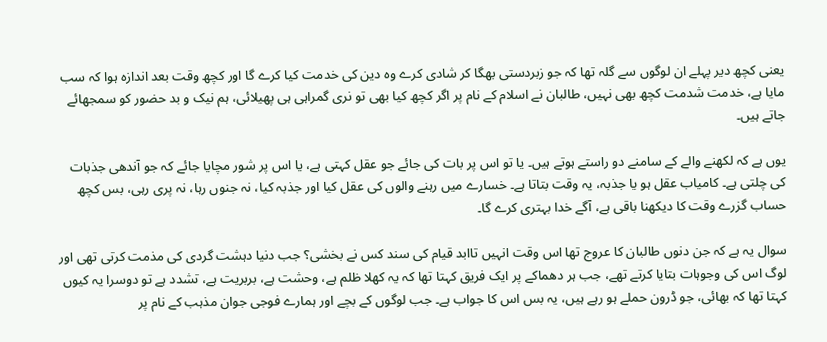یعنی کچھ دیر پہلے ان لوگوں سے گلہ تھا کہ جو زبردستی بھگا کر شادی کرے وہ دین کی خدمت کیا کرے گا اور کچھ وقت بعد اندازہ ہوا کہ سب مایا ہے، خدمت شدمت کچھ بھی نہیں، طالبان نے اسلام کے نام پر اگر کچھ کیا بھی تو نری گمراہی ہی پھیلائی، ہم نیک و بد حضور کو سمجھائے جاتے ہیں۔

یوں ہے کہ لکھنے والے کے سامنے دو راستے ہوتے ہیں۔ یا تو اس پر بات کی جائے جو عقل کہتی ہے، یا اس پر شور مچایا جائے کہ جو آندھی جذبات کی چلتی ہے۔ کامیاب عقل ہو یا جذبہ، یہ وقت بتاتا ہے۔ خسارے میں رہنے والوں کی عقل کیا اور جذبہ کیا، نہ جنوں رہا، نہ پری رہی، بس کچھ حساب گزرے وقت کا دیکھنا باقی ہے، آگے خدا بہتری کرے گا۔

سوال یہ ہے کہ جن دنوں طالبان کا عروج تھا اس وقت انہیں تاابد قیام کی سند کس نے بخشی؟ جب دنیا دہشت گردی کی مذمت کرتی تھی اور لوگ اس کی وجوہات بتایا کرتے تھے، جب ہر دھماکے پر ایک فریق کہتا تھا کہ یہ کھلا ظلم ہے، وحشت ہے، بربریت ہے، تشدد ہے تو دوسرا یہ کیوں کہتا تھا کہ بھائی، جو ڈرون حملے ہو رہے ہیں، یہ بس اس کا جواب ہے۔ جب لوگوں کے بچے اور ہمارے فوجی جوان مذہب کے نام پر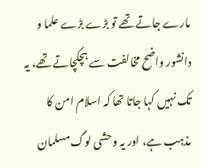مارے جاتے تھے تو بڑے بڑے علما و دانشور واضح مخالفت سے ہچکچاتے تھے، یہ تک نہیں کہا جاتا تھا کہ اسلام امن کا مذہب ہے، اور یہ وحشی لوگ مسلمان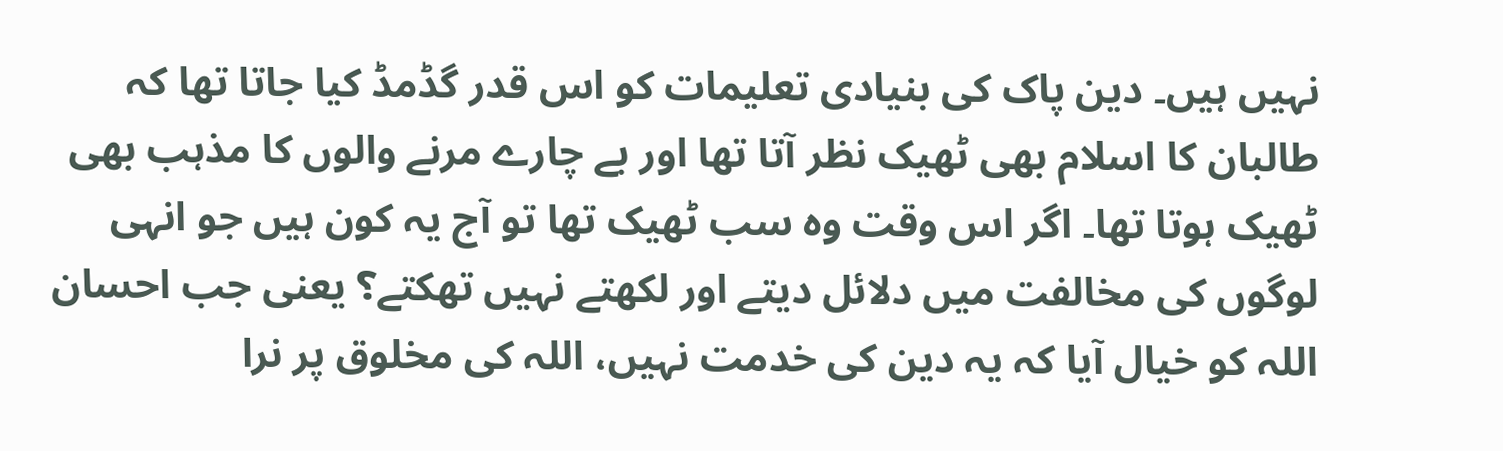نہیں ہیں۔ دین پاک کی بنیادی تعلیمات کو اس قدر گڈمڈ کیا جاتا تھا کہ طالبان کا اسلام بھی ٹھیک نظر آتا تھا اور بے چارے مرنے والوں کا مذہب بھی ٹھیک ہوتا تھا۔ اگر اس وقت وہ سب ٹھیک تھا تو آج یہ کون ہیں جو انہی لوگوں کی مخالفت میں دلائل دیتے اور لکھتے نہیں تھکتے؟ یعنی جب احسان اللہ کو خیال آیا کہ یہ دین کی خدمت نہیں، اللہ کی مخلوق پر نرا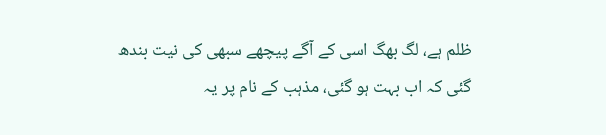ظلم ہے، لگ بھگ اسی کے آگے پیچھے سبھی کی نیت بندھ گئی کہ اب بہت ہو گئی، مذہب کے نام پر یہ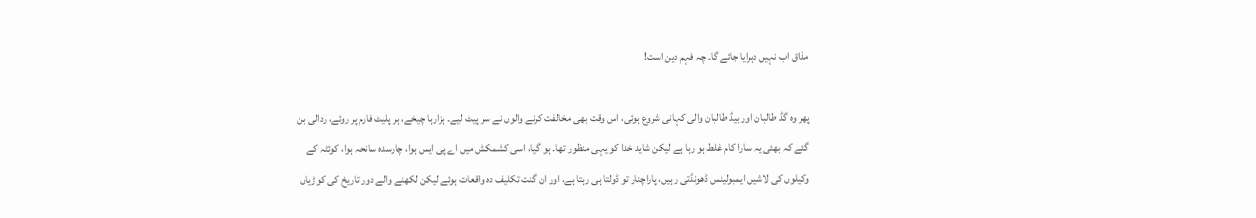مذاق اب نہیں دہرایا جائے گا۔ چہ فہم دین است!

پھر وہ گڈ طالبان اور بیڈ طالبان والی کہانی شروع ہوئی، اس وقت بھی مخالفت کرنے والوں نے سر پیٹ لیے۔ ہزارہا چیخے، ہر پلیٹ فارم پر روئے، ردالی بن گئے کہ بھئی یہ سارا کام غلط ہو رہا ہے لیکن شاید خدا کو یہی منظور تھا۔ ہو گیا، اسی کشمکش میں اے پی ایس ہوا، چارسدہ سانحہ ہوا، کوئٹہ کے وکیلوں کی لاشیں ایمبولینس ڈھونڈتی رہیں، پاراچنار تو ڈولتا ہی رہتا ہے، اور ان گنت تکلیف دہ واقعات ہوئے لیکن لکھنے والے دور تاریخ کی کوڑیاں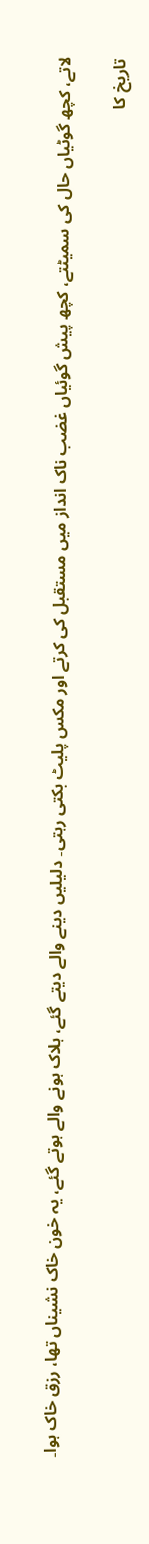لاتے، کچھ گوٹیاں حال کی سمیٹتے، کچھ پیش گوئیاں غضب ناک انداز میں مستقبل کی کرتے اور مکس پلیٹ بکتی رہتی۔ دلیلیں دینے والے دیتے گئے، ہلاک ہونے والے ہوتے گئے، یہ خون خاک نشیناں تھا، رزق خاک ہوا۔

تاریخ کا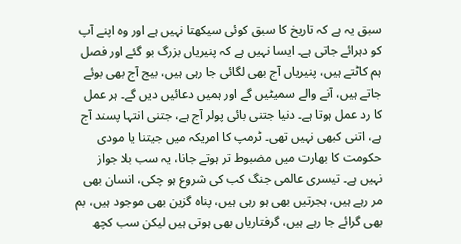سبق یہ ہے کہ تاریخ کا سبق کوئی سیکھتا نہیں ہے اور وہ اپنے آپ کو دہرائے جاتی ہے۔ ایسا نہیں ہے کہ پنیریاں بزرگ بو گئے اور فصل ہم کاٹتے ہیں، پنیریاں آج بھی لگائی جا رہی ہیں، بیج آج بھی بوئے جاتے ہیں، آنے والے سمیٹیں گے اور ہمیں دعائیں دیں گے۔ ہر عمل کا رد عمل ہوتا ہے۔ دنیا جتنی بائی پولر آج ہے، جتنی انتہا پسند آج ہے، اتنی کبھی نہیں تھی۔ ٹرمپ کا امریکہ میں جیتنا یا مودی حکومت کا بھارت میں مضبوط تر ہوتے جانا، یہ سب بلا جواز نہیں ہے۔ تیسری عالمی جنگ کب کی شروع ہو چکی، انسان بھی مر رہے ہیں، ہجرتیں بھی ہو رہی ہیں، پناہ گزین بھی موجود ہیں، بم بھی گرائے جا رہے ہیں، گرفتاریاں بھی ہوتی ہیں لیکن سب کچھ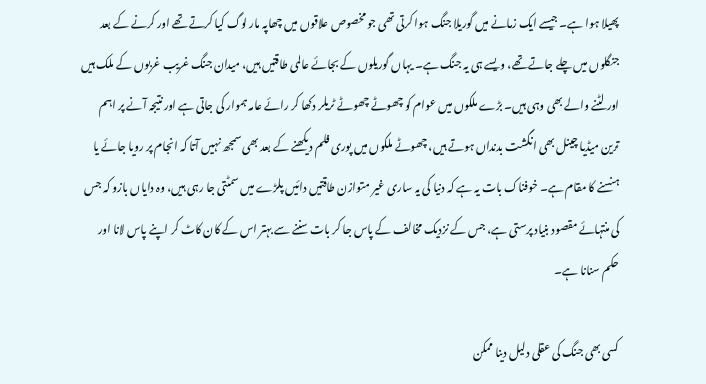پھیلا ہوا ہے۔ جیسے ایک زمانے میں گوریلا جنگ ہوا کرتی تھی جو مخصوص علاقوں میں چھاپہ مار لوگ کیا کرتے تھے اور کرنے کے بعد جنگلوں میں چلے جاتے تھے، ویسے ہی یہ جنگ ہے۔ یہاں گوریلوں کے بجائے عالمی طاقتیں ہیں، میدان جنگ غریب غربوں کے ملک ہیں اور لٹنے والے بھی وہی ہیں۔ بڑے ملکوں میں عوام کو چھوٹے چھوٹے ٹریلر دکھا کر رائے عامہ ہموار کی جاتی ہے اور نتیجہ آنے پر اہم ترین میڈیا چینل بھی انگشت بدنداں ہوتے ہیں، چھوٹے ملکوں میں پوری فلم دیکھنے کے بعد بھی سمجھ نہیں آتا کہ انجام پر رویا جائے یا ہنسنے کا مقام ہے۔ خوفناک بات یہ ہے کہ دنیا کی یہ ساری غیر متوازن طاقتیں دائیں پلڑے میں سمٹتی جا رہی ہیں، وہ دایاں بازو کہ جس کی منتہائے مقصود بنیاد پرستی ہے، جس کے نزدیک مخالف کے پاس جا کر بات سننے سے بہتر اس کے کان کاٹ کر اپنے پاس لانا اور حکم سنانا ہے۔

کسی بھی جنگ کی عقلی دلیل دینا ممکن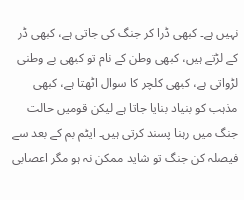نہیں ہے۔ کبھی ڈرا کر جنگ کی جاتی ہے، کبھی ڈر کے لڑتے ہیں، کبھی وطن کے نام تو کبھی بے وطنی لڑواتی ہے، کبھی کلچر کا سوال اٹھتا ہے، کبھی مذہب کو بنیاد بنایا جاتا ہے لیکن قومیں حالت جنگ میں رہنا پسند کرتی ہیں۔ ایٹم بم کے بعد سے فیصلہ کن جنگ تو شاید ممکن نہ ہو مگر اعصابی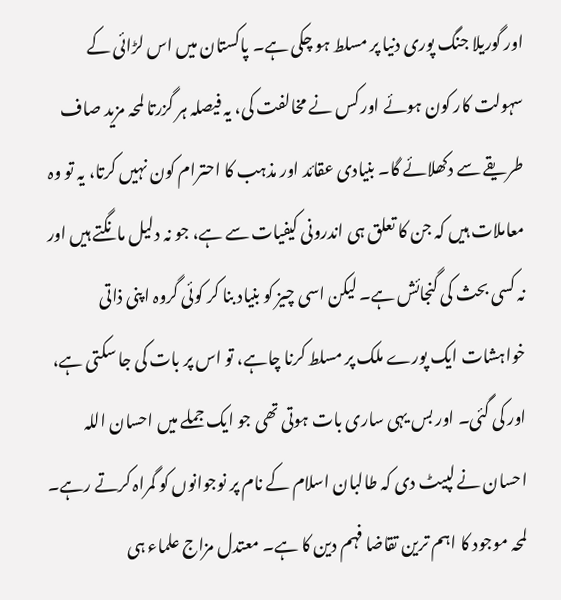اور گوریلا جنگ پوری دنیا پر مسلط ہو چکی ہے۔ پاکستان میں اس لڑائی کے سہولت کار کون ہوئے اور کس نے مخالفت کی، یہ فیصلہ ہر گزرتا لمحہ مزید صاف طریقے سے دکھلائے گا۔ بنیادی عقائد اور مذہب کا احترام کون نہیں کرتا، یہ تو وہ معاملات ہیں کہ جن کا تعلق ہی اندرونی کیفیات سے ہے، جو نہ دلیل مانگتے ہیں اور نہ کسی بحث کی گنجائش ہے۔ لیکن اسی چیز کو بنیاد بنا کر کوئی گروہ اپنی ذاتی خواہشات ایک پورے ملک پر مسلط کرنا چاہے، تو اس پر بات کی جا سکتی ہے، اور کی گئی۔ اور بس یہی ساری بات ہوتی تھی جو ایک جملے میں احسان اللہ احسان نے لپیٹ دی کہ طالبان اسلام کے نام پر نوجوانوں کو گمراہ کرتے رہے۔ لمحہ موجود کا اہم ترین تقاضا فہم دین کا ہے۔ معتدل مزاج علماء ہی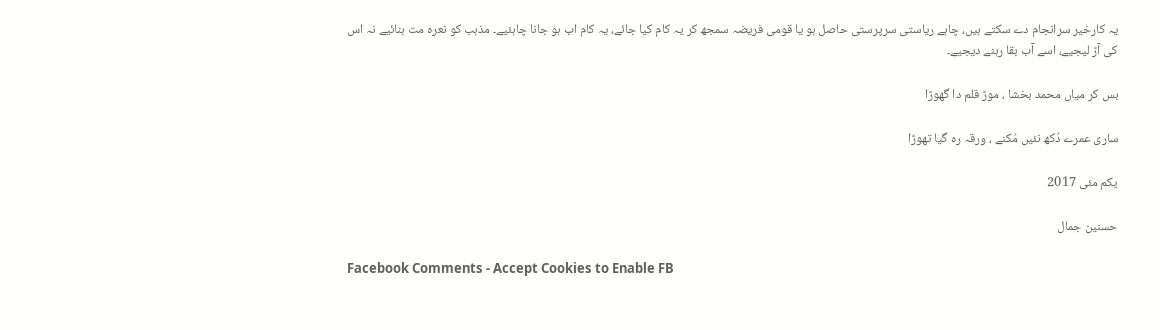یہ کارخیر سرانجام دے سکتے ہیں، چاہے ریاستی سرپرستی حاصل ہو یا قومی فریضہ سمجھ کر یہ کام کیا جائے، یہ کام اب ہو جانا چاہئیے۔ مذہب کو نعرہ مت بنائیے نہ اس کی آڑ لیجیے، اسے آب بقا رہنے دیجیے۔

بس کر میاں محمد بخشا ، موڑ قلم دا گھوڑا

ساری عمرے دُکھ نئیں مُکنے ، ورقہ رہ گیا تھوڑا

یکم مئی 2017

حسنین جمال

Facebook Comments - Accept Cookies to Enable FB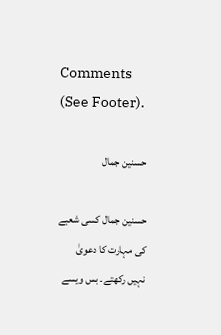Comments (See Footer).

حسنین جمال

حسنین جمال کسی شعبے کی مہارت کا دعویٰ نہیں رکھتے۔ بس ویسے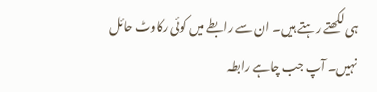ہی لکھتے رہتے ہیں۔ ان سے رابطے میں کوئی رکاوٹ حائل نہیں۔ آپ جب چاہے رابطہ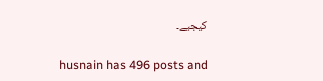کیجیے۔

husnain has 496 posts and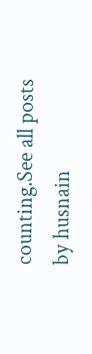counting.See all posts by husnain